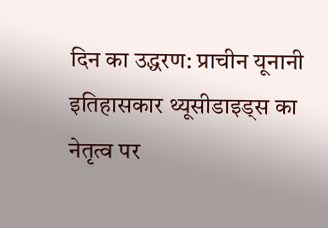दिन का उद्धरण: प्राचीन यूनानी इतिहासकार थ्यूसीडाइड्स का नेतृत्व पर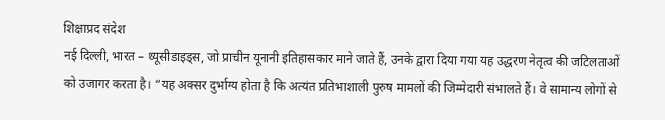शिक्षाप्रद संदेश
नई दिल्ली, भारत – थ्यूसीडाइड्स, जो प्राचीन यूनानी इतिहासकार माने जाते हैं, उनके द्वारा दिया गया यह उद्धरण नेतृत्व की जटिलताओं को उजागर करता है। “यह अक्सर दुर्भाग्य होता है कि अत्यंत प्रतिभाशाली पुरुष मामलों की जिम्मेदारी संभालते हैं। वे सामान्य लोगों से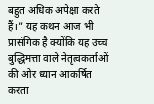बहुत अधिक अपेक्षा करते हैं।” यह कथन आज भी प्रासंगिक है क्योंकि यह उच्च बुद्धिमत्ता वाले नेतृत्वकर्ताओं की ओर ध्यान आकर्षित करता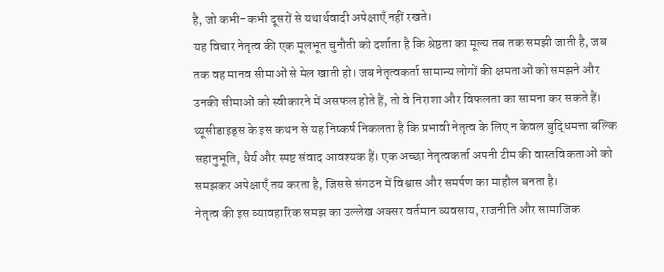है, जो कभी-कभी दूसरों से यथार्थवादी अपेक्षाएँ नहीं रखते।
यह विचार नेतृत्व की एक मूलभूत चुनौती को दर्शाता है कि श्रेष्ठता का मूल्य तब तक समझी जाती है, जब तक वह मानव सीमाओं से मेल खाती हो। जब नेतृत्वकर्ता सामान्य लोगों की क्षमताओं को समझने और उनकी सीमाओं को स्वीकारने में असफल होते हैं, तो वे निराशा और विफलता का सामना कर सकते हैं।
थ्यूसीडाइड्स के इस कथन से यह निष्कर्ष निकलता है कि प्रभावी नेतृत्व के लिए न केवल बुद्धिमत्ता बल्कि सहानुभूति, धैर्य और स्पष्ट संवाद आवश्यक हैं। एक अच्छा नेतृत्वकर्ता अपनी टीम की वास्तविकताओं को समझकर अपेक्षाएँ तय करता है, जिससे संगठन में विश्वास और समर्पण का माहौल बनता है।
नेतृत्व की इस व्यावहारिक समझ का उल्लेख अक्सर वर्तमान व्यवसाय, राजनीति और सामाजिक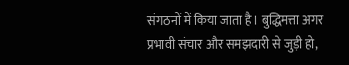संगठनों में किया जाता है। बुद्धिमत्ता अगर प्रभावी संचार और समझदारी से जुड़ी हो,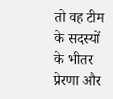तो वह टीम के सदस्यों के भीतर प्रेरणा और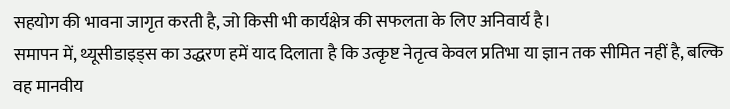सहयोग की भावना जागृत करती है, जो किसी भी कार्यक्षेत्र की सफलता के लिए अनिवार्य है।
समापन में, थ्यूसीडाइड्स का उद्धरण हमें याद दिलाता है कि उत्कृष्ट नेतृत्व केवल प्रतिभा या ज्ञान तक सीमित नहीं है, बल्कि वह मानवीय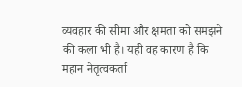व्यवहार की सीमा और क्षमता को समझने की कला भी है। यही वह कारण है कि महान नेतृत्वकर्ता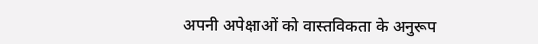अपनी अपेक्षाओं को वास्तविकता के अनुरूप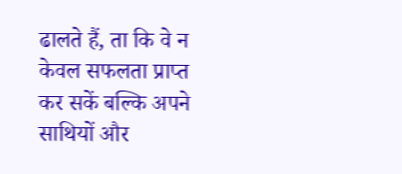ढालते हैं, ता कि वे न केवल सफलता प्राप्त कर सकें बल्कि अपने साथियों और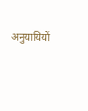अनुयायियों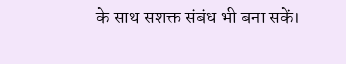के साथ सशक्त संबंध भी बना सकें।